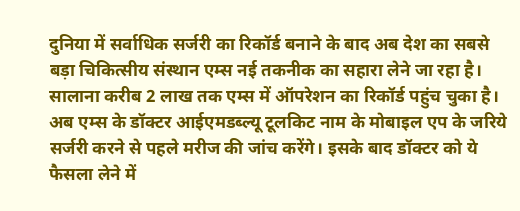दुनिया में सर्वाधिक सर्जरी का रिकॉर्ड बनाने के बाद अब देश का सबसे बड़ा चिकित्सीय संस्थान एम्स नई तकनीक का सहारा लेने जा रहा है। सालाना करीब 2 लाख तक एम्स में ऑपरेशन का रिकॉर्ड पहुंच चुका है। अब एम्स के डॉक्टर आईएमडब्ल्यू टूलकिट नाम के मोबाइल एप के जरिये सर्जरी करने से पहले मरीज की जांच करेंगे। इसके बाद डॉक्टर को ये फैसला लेने में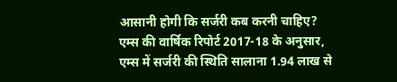आसानी होगी कि सर्जरी कब करनी चाहिए?
एम्स की वार्षिक रिपोर्ट 2017-18 के अनुसार, एम्स में सर्जरी की स्थिति सालाना 1.94 लाख से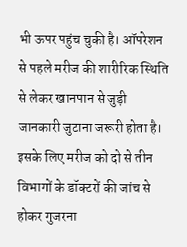भी ऊपर पहुंच चुकी है। ऑपरेशन से पहले मरीज की शारीरिक स्थिति से लेकर खानपान से जुड़ी जानकारी जुटाना जरूरी होता है। इसके लिए मरीज को दो से तीन विभागों के डॉक्टरों की जांच से होकर गुजरना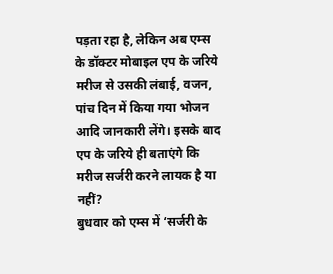पड़ता रहा है, लेकिन अब एम्स के डॉक्टर मोबाइल एप के जरिये मरीज से उसकी लंबाई, वजन, पांच दिन में किया गया भोजन आदि जानकारी लेंगे। इसके बाद एप के जरिये ही बताएंगे कि मरीज सर्जरी करने लायक है या नहीं?
बुधवार को एम्स में ‘सर्जरी के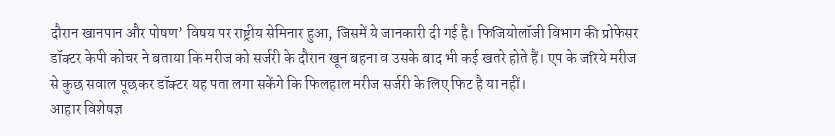दौरान खानपान और पोषण’ विषय पर राष्ट्रीय सेमिनार हुआ, जिसमें ये जानकारी दी गई है। फिजियोलॉजी विभाग की प्रोफेसर डॉक्टर केपी कोचर ने बताया कि मरीज को सर्जरी के दौरान खून बहना व उसके बाद भी कई खतरे होते हैं। एप के जरिये मरीज से कुछ सवाल पूछकर डॉक्टर यह पता लगा सकेंगे कि फिलहाल मरीज सर्जरी के लिए फिट है या नहीं।
आहार विशेषज्ञ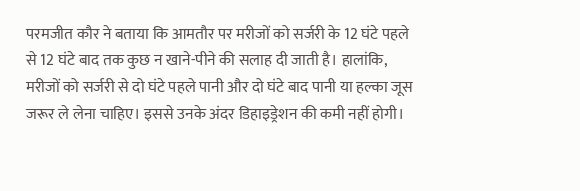परमजीत कौर ने बताया कि आमतौर पर मरीजों को सर्जरी के 12 घंटे पहले से 12 घंटे बाद तक कुछ न खाने-पीने की सलाह दी जाती है। हालांकि, मरीजों को सर्जरी से दो घंटे पहले पानी और दो घंटे बाद पानी या हल्का जूस जरूर ले लेना चाहिए। इससे उनके अंदर डिहाइड्रेशन की कमी नहीं होगी।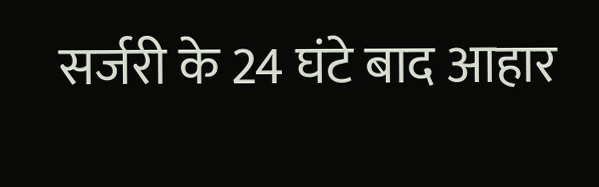सर्जरी के 24 घंटे बाद आहार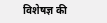विशेषज्ञ की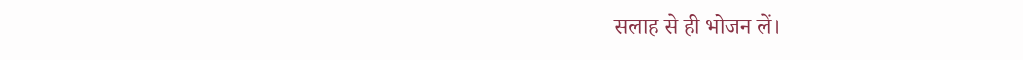सलाह से ही भोजन लें।